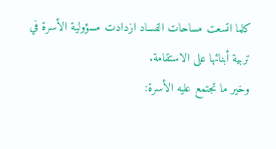كلما اتسعت مساحات الفساد ازدادت مسؤولية الأسرة في تربية أبنائها على الاستقامة.
وخير ما تجتمع عليه الأسرة: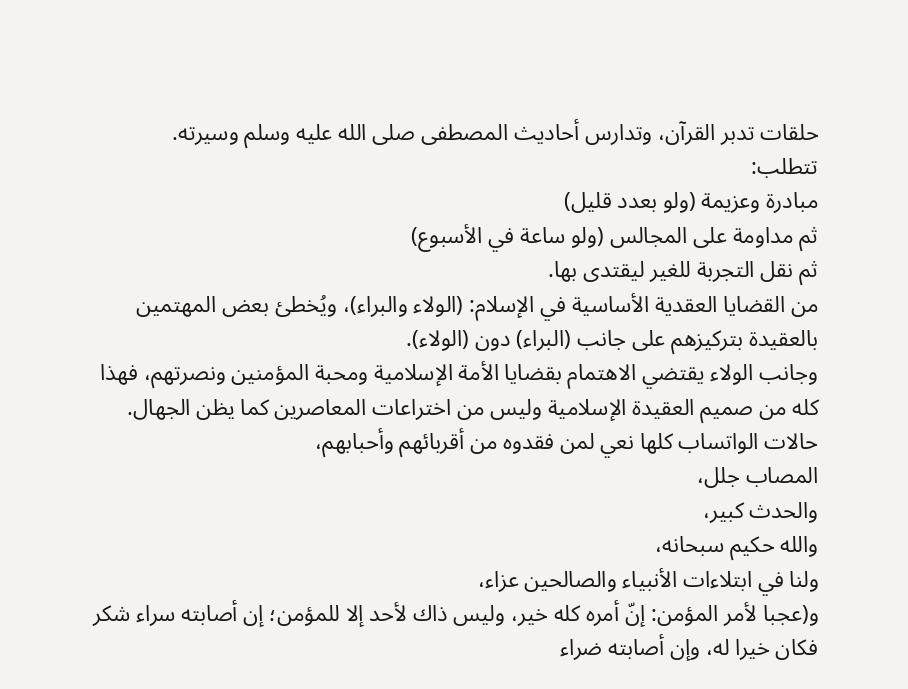حلقات تدبر القرآن، وتدارس أحاديث المصطفى صلى الله عليه وسلم وسيرته.
تتطلب:
مبادرة وعزيمة (ولو بعدد قليل)
ثم مداومة على المجالس (ولو ساعة في الأسبوع)
ثم نقل التجربة للغير ليقتدى بها.
من القضايا العقدية الأساسية في الإسلام: (الولاء والبراء)، ويُخطئ بعض المهتمين بالعقيدة بتركيزهم على جانب (البراء) دون (الولاء).
وجانب الولاء يقتضي الاهتمام بقضايا الأمة الإسلامية ومحبة المؤمنين ونصرتهم، فهذا كله من صميم العقيدة الإسلامية وليس من اختراعات المعاصرين كما يظن الجهال.
حالات الواتساب كلها نعي لمن فقدوه من أقربائهم وأحبابهم،
المصاب جلل،
والحدث كبير،
والله حكيم سبحانه،
ولنا في ابتلاءات الأنبياء والصالحين عزاء،
و(عجبا لأمر المؤمن: إنّ أمره كله خير، وليس ذاك لأحد إلا للمؤمن؛ إن أصابته سراء شكر فكان خيرا له، وإن أصابته ضراء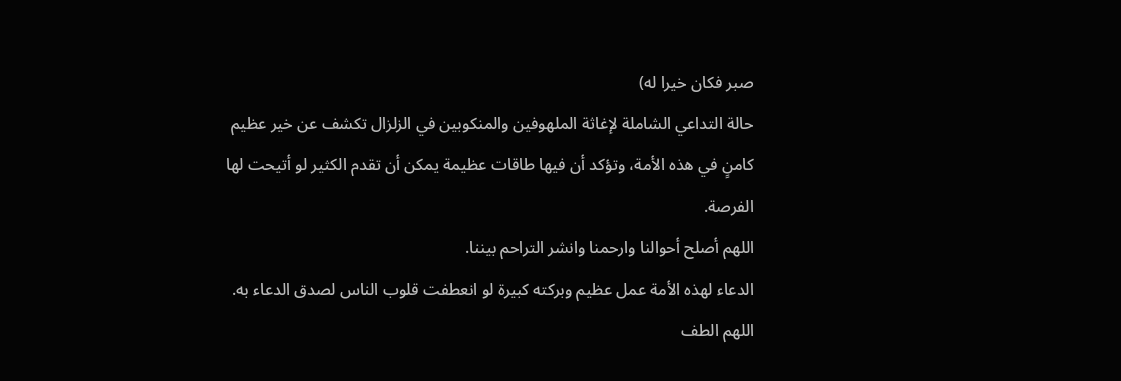صبر فكان خيرا له)
حالة التداعي الشاملة لإغاثة الملهوفين والمنكوبين في الزلزال تكشف عن خير عظيم كامنٍ في هذه الأمة، وتؤكد أن فيها طاقات عظيمة يمكن أن تقدم الكثير لو أتيحت لها الفرصة.
اللهم أصلح أحوالنا وارحمنا وانشر التراحم بيننا.
الدعاء لهذه الأمة عمل عظيم وبركته كبيرة لو انعطفت قلوب الناس لصدق الدعاء به.
اللهم الطف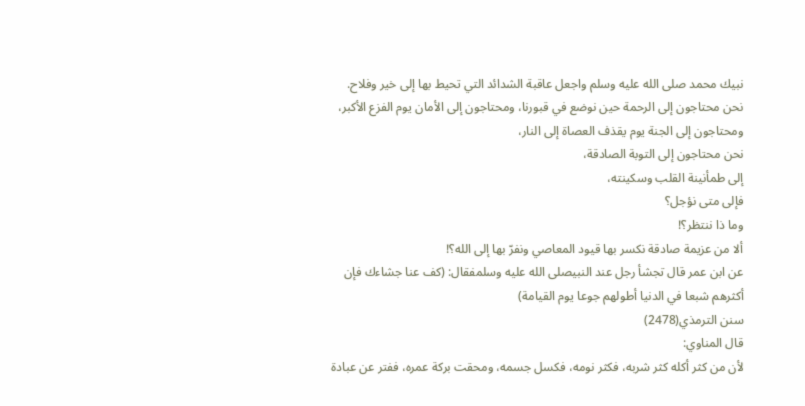نبيك محمد صلى الله عليه وسلم واجعل عاقبة الشدائد التي تحيط بها إلى خير وفلاح.
نحن محتاجون إلى الرحمة حين نوضع في قبورنا، ومحتاجون إلى الأمان يوم الفزع الأكبر،
ومحتاجون إلى الجنة يوم يقذف العصاة إلى النار،
نحن محتاجون إلى التوبة الصادقة،
إلى طمأنينة القلب وسكينته،
فإلى متى نؤجل؟
وما ذا ننتظر؟!
ألا من عزيمة صادقة نكسر بها قيود المعاصي ونفرّ بها إلى الله؟!
عن ابن عمر قال تجشأ رجل عند النبيصلى الله عليه وسلمفقال: (كف عنا جشاءك فإن أكثرهم شبعا في الدنيا أطولهم جوعا يوم القيامة)
سنن الترمذي(2478)
قال المناوي:
لأن من كثر أكله كثر شربه، فكثر نومه، فكسل جسمه، ومحقت بركة عمره، ففتر عن عبادة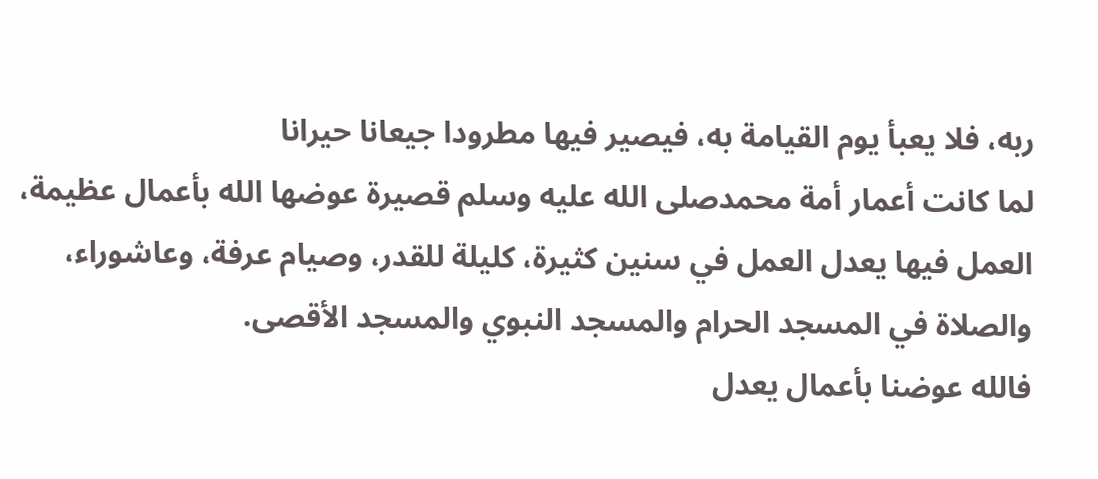ربه، فلا يعبأ يوم القيامة به، فيصير فيها مطرودا جيعانا حيرانا
لما كانت أعمار أمة محمدصلى الله عليه وسلم قصيرة عوضها الله بأعمال عظيمة، العمل فيها يعدل العمل في سنين كثيرة، كليلة للقدر، وصيام عرفة، وعاشوراء، والصلاة في المسجد الحرام والمسجد النبوي والمسجد الأقصى.
فالله عوضنا بأعمال يعدل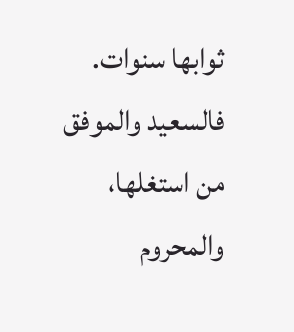ثوابها سنوات.
فالسعيد والموفق من استغلها، والمحروم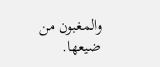والمغبون من ضيعها.